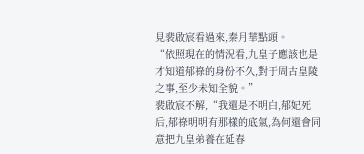見裴啟宸看過來,秦月華點頭。
“依照現在的情況看,九皇子應該也是才知道郁祿的身份不久,對于周古皇陵之事,至少未知全貌。”
裴啟宸不解,“我還是不明白,郁妃死后,郁祿明明有那樣的底氣,為何還會同意把九皇弟養在延春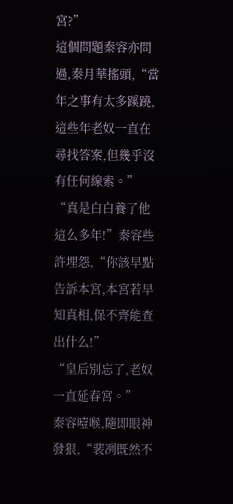宮?”
這個問題秦容亦問過,秦月華搖頭,“當年之事有太多蹊蹺,這些年老奴一直在尋找答案,但幾乎沒有任何線索。”
“真是白白養了他這么多年!”秦容些許埋怨,“你該早點告訴本宮,本宮若早知真相,保不齊能查出什么!”
“皇后別忘了,老奴一直延春宮。”
秦容噎喉,隨即眼神發狠,“裴冽既然不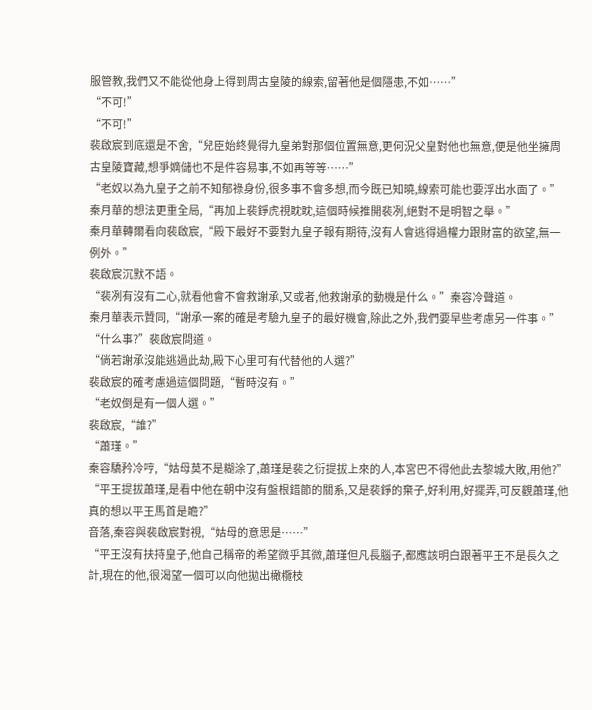服管教,我們又不能從他身上得到周古皇陵的線索,留著他是個隱患,不如……”
“不可!”
“不可!”
裴啟宸到底還是不舍,“兒臣始終覺得九皇弟對那個位置無意,更何況父皇對他也無意,便是他坐擁周古皇陵寶藏,想爭嫡儲也不是件容易事,不如再等等……”
“老奴以為九皇子之前不知郁祿身份,很多事不會多想,而今既已知曉,線索可能也要浮出水面了。”秦月華的想法更重全局,“再加上裴錚虎視眈眈,這個時候推開裴冽,絕對不是明智之舉。”
秦月華轉爾看向裴啟宸,“殿下最好不要對九皇子報有期待,沒有人會逃得過權力跟財富的欲望,無一例外。”
裴啟宸沉默不語。
“裴冽有沒有二心,就看他會不會救謝承,又或者,他救謝承的動機是什么。”秦容冷聲道。
秦月華表示贊同,“謝承一案的確是考驗九皇子的最好機會,除此之外,我們要早些考慮另一件事。”
“什么事?”裴啟宸問道。
“倘若謝承沒能逃過此劫,殿下心里可有代替他的人選?”
裴啟宸的確考慮過這個問題,“暫時沒有。”
“老奴倒是有一個人選。”
裴啟宸,“誰?”
“蕭瑾。”
秦容驕矜冷哼,“姑母莫不是糊涂了,蕭瑾是裴之衍提拔上來的人,本宮巴不得他此去黎城大敗,用他?”
“平王提拔蕭瑾,是看中他在朝中沒有盤根錯節的關系,又是裴錚的棄子,好利用,好擺弄,可反觀蕭瑾,他真的想以平王馬首是瞻?”
音落,秦容與裴啟宸對視,“姑母的意思是……”
“平王沒有扶持皇子,他自己稱帝的希望微乎其微,蕭瑾但凡長腦子,都應該明白跟著平王不是長久之計,現在的他,很渴望一個可以向他拋出橄欖枝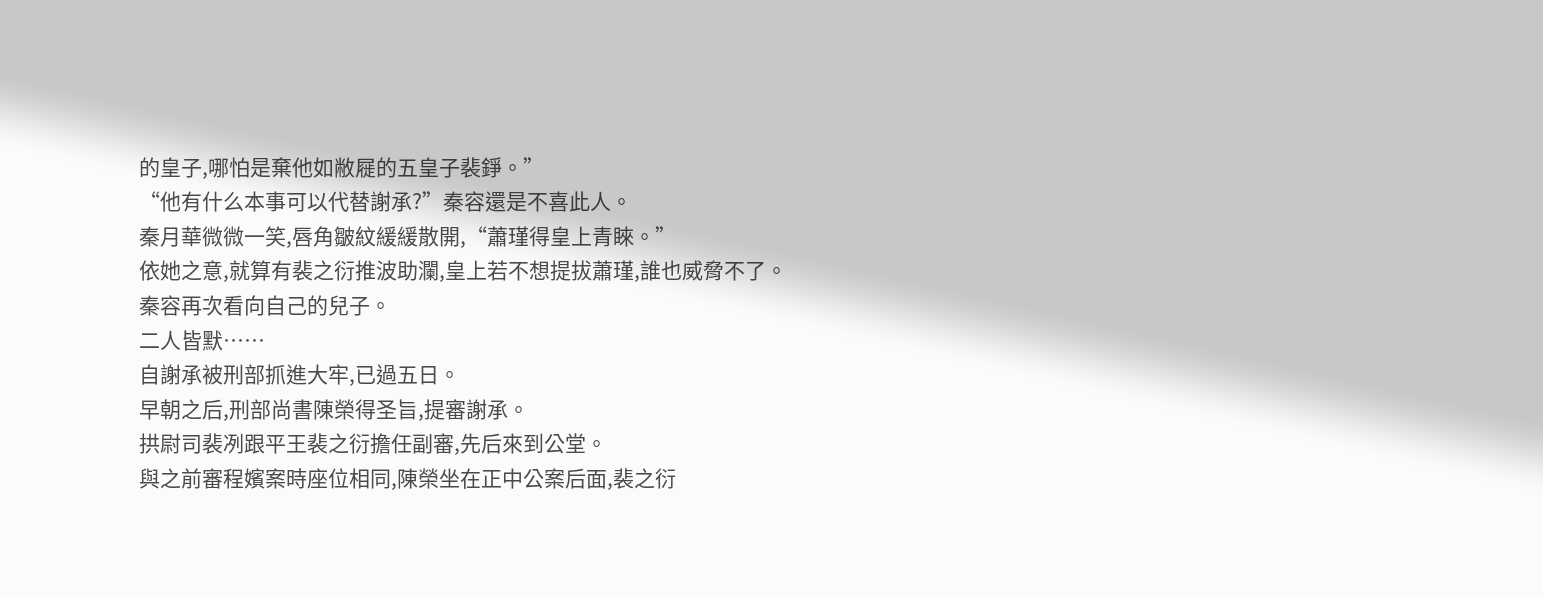的皇子,哪怕是棄他如敝屣的五皇子裴錚。”
“他有什么本事可以代替謝承?”秦容還是不喜此人。
秦月華微微一笑,唇角皺紋緩緩散開,“蕭瑾得皇上青睞。”
依她之意,就算有裴之衍推波助瀾,皇上若不想提拔蕭瑾,誰也威脅不了。
秦容再次看向自己的兒子。
二人皆默……
自謝承被刑部抓進大牢,已過五日。
早朝之后,刑部尚書陳榮得圣旨,提審謝承。
拱尉司裴冽跟平王裴之衍擔任副審,先后來到公堂。
與之前審程嬪案時座位相同,陳榮坐在正中公案后面,裴之衍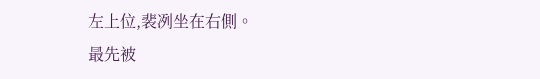左上位,裴冽坐在右側。
最先被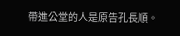帶進公堂的人是原告孔長順。